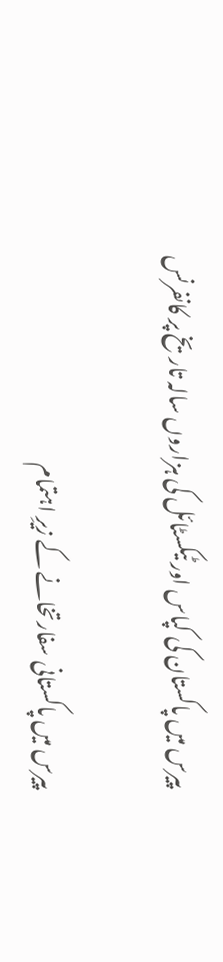پیرس میں پاکستان کی کپاس اور ٹیکسٹائل کی ہزاروں سالہ تاریخ پر کانفرنس

پیرس میں پاکستانی سفارتخانے کے زیرِ اہتمام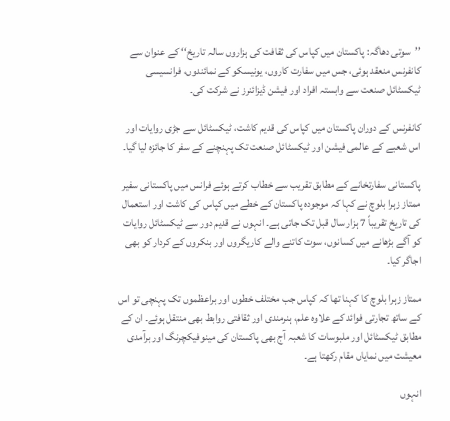’’سوتی دھاگہ: پاکستان میں کپاس کی ثقافت کی ہزاروں سالہ تاریخ‘‘ کے عنوان سے کانفرنس منعقد ہوئی، جس میں سفارت کاروں، یونیسکو کے نمائندوں، فرانسیسی ٹیکسٹائل صنعت سے وابستہ افراد اور فیشن ڈیزائنرز نے شرکت کی۔

کانفرنس کے دوران پاکستان میں کپاس کی قدیم کاشت، ٹیکسٹائل سے جڑی روایات اور اس شعبے کے عالمی فیشن اور ٹیکسٹائل صنعت تک پہنچنے کے سفر کا جائزہ لیا گیا۔

پاکستانی سفارتخانے کے مطابق تقریب سے خطاب کرتے ہوئے فرانس میں پاکستانی سفیر ممتاز زہرا بلوچ نے کہا کہ موجودہ پاکستان کے خطے میں کپاس کی کاشت اور استعمال کی تاریخ تقریباً 7 ہزار سال قبل تک جاتی ہے۔ انہوں نے قدیم دور سے ٹیکسٹائل روایات کو آگے بڑھانے میں کسانوں، سوت کاتنے والے کاریگروں اور بنکروں کے کردار کو بھی اجاگر کیا۔

ممتاز زہرا بلوچ کا کہنا تھا کہ کپاس جب مختلف خطوں اور براعظموں تک پہنچی تو اس کے ساتھ تجارتی فوائد کے علاوہ علم، ہنرمندی اور ثقافتی روابط بھی منتقل ہوئے۔ ان کے مطابق ٹیکسٹائل اور ملبوسات کا شعبہ آج بھی پاکستان کی مینوفیکچرنگ اور برآمدی معیشت میں نمایاں مقام رکھتا ہے۔

انہوں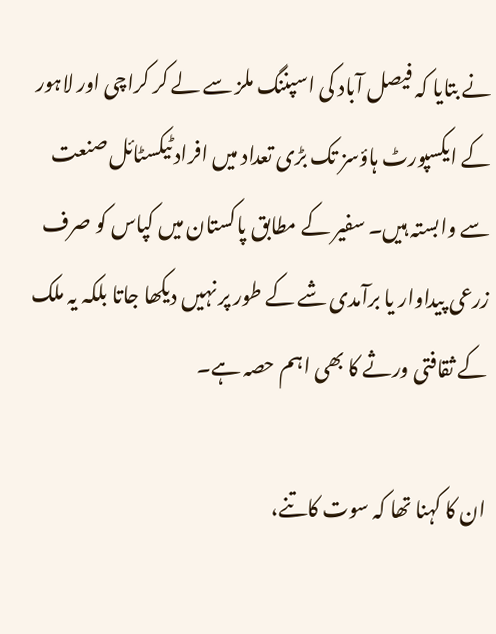نے بتایا کہ فیصل آباد کی اسپننگ ملز سے لے کر کراچی اور لاہور کے ایکسپورٹ ہاؤسز تک بڑی تعداد میں افراد ٹیکسٹائل صنعت سے وابستہ ہیں۔ سفیر کے مطابق پاکستان میں کپاس کو صرف زرعی پیداوار یا برآمدی شے کے طور پر نہیں دیکھا جاتا بلکہ یہ ملک کے ثقافتی ورثے کا بھی اہم حصہ ہے۔

ان کا کہنا تھا کہ سوت کاتنے،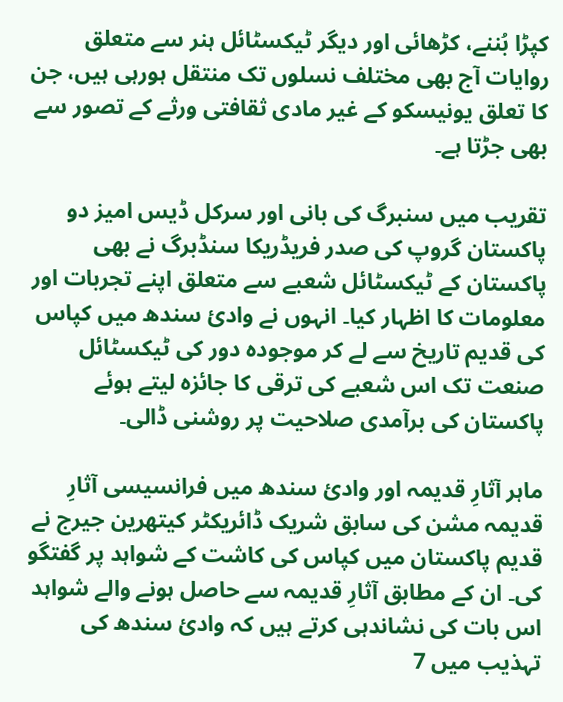کپڑا بُننے، کڑھائی اور دیگر ٹیکسٹائل ہنر سے متعلق روایات آج بھی مختلف نسلوں تک منتقل ہورہی ہیں، جن کا تعلق یونیسکو کے غیر مادی ثقافتی ورثے کے تصور سے بھی جڑتا ہے۔

تقریب میں سنبرگ کی بانی اور سرکل ڈیس امیز دو پاکستان گروپ کی صدر فریڈریکا سنڈبرگ نے بھی پاکستان کے ٹیکسٹائل شعبے سے متعلق اپنے تجربات اور معلومات کا اظہار کیا۔ انہوں نے وادیٔ سندھ میں کپاس کی قدیم تاریخ سے لے کر موجودہ دور کی ٹیکسٹائل صنعت تک اس شعبے کی ترقی کا جائزہ لیتے ہوئے پاکستان کی برآمدی صلاحیت پر روشنی ڈالی۔

ماہر آثارِ قدیمہ اور وادیٔ سندھ میں فرانسیسی آثارِ قدیمہ مشن کی سابق شریک ڈائریکٹر کیتھرین جیرج نے قدیم پاکستان میں کپاس کی کاشت کے شواہد پر گفتگو کی۔ ان کے مطابق آثارِ قدیمہ سے حاصل ہونے والے شواہد اس بات کی نشاندہی کرتے ہیں کہ وادیٔ سندھ کی تہذیب میں 7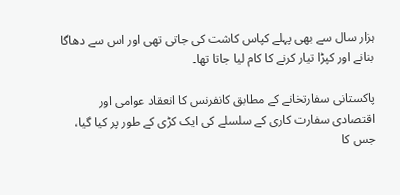ہزار سال سے بھی پہلے کپاس کاشت کی جاتی تھی اور اس سے دھاگا بنانے اور کپڑا تیار کرنے کا کام لیا جاتا تھا۔

پاکستانی سفارتخانے کے مطابق کانفرنس کا انعقاد عوامی اور اقتصادی سفارت کاری کے سلسلے کی ایک کڑی کے طور پر کیا گیا، جس کا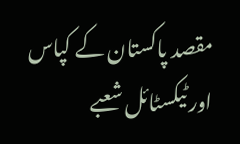مقصد پاکستان کے کپاس اور ٹیکسٹائل شعبے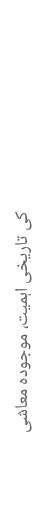کی تاریخی اہمیت، موجودہ معاشی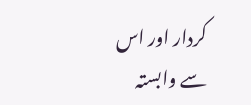کردار اور اس سے وابستہ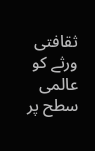ثقافتی ورثے کو عالمی سطح پر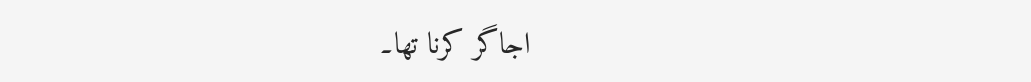اجاگر کرنا تھا۔